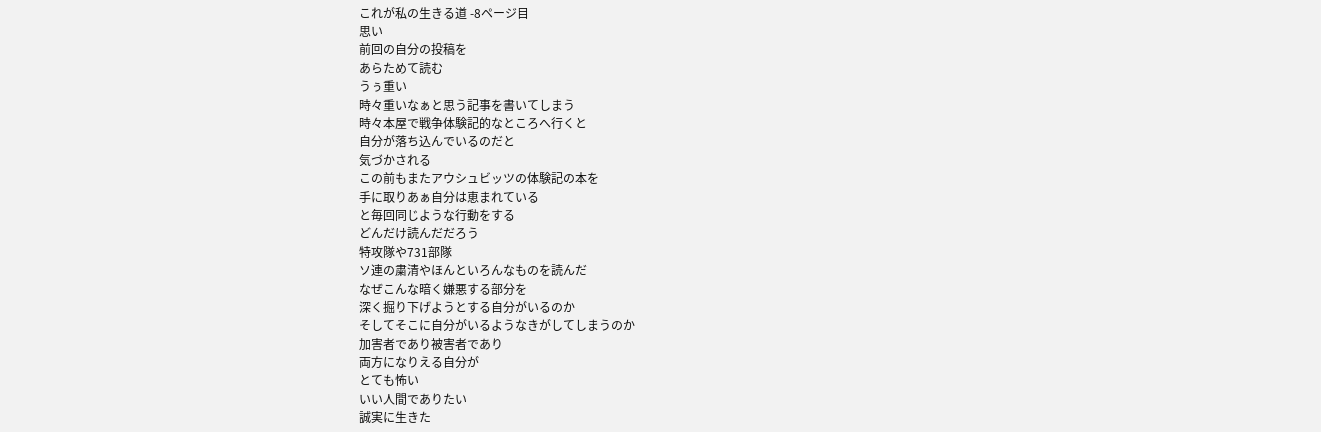これが私の生きる道 -8ページ目
思い
前回の自分の投稿を
あらためて読む
うぅ重い
時々重いなぁと思う記事を書いてしまう
時々本屋で戦争体験記的なところへ行くと
自分が落ち込んでいるのだと
気づかされる
この前もまたアウシュビッツの体験記の本を
手に取りあぁ自分は恵まれている
と毎回同じような行動をする
どんだけ読んだだろう
特攻隊や731部隊
ソ連の粛清やほんといろんなものを読んだ
なぜこんな暗く嫌悪する部分を
深く掘り下げようとする自分がいるのか
そしてそこに自分がいるようなきがしてしまうのか
加害者であり被害者であり
両方になりえる自分が
とても怖い
いい人間でありたい
誠実に生きた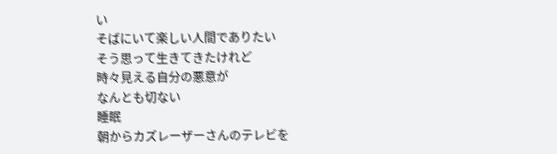い
そばにいて楽しい人間でありたい
そう思って生きてきたけれど
時々見える自分の悪意が
なんとも切ない
睡眠
朝からカズレーザーさんのテレビを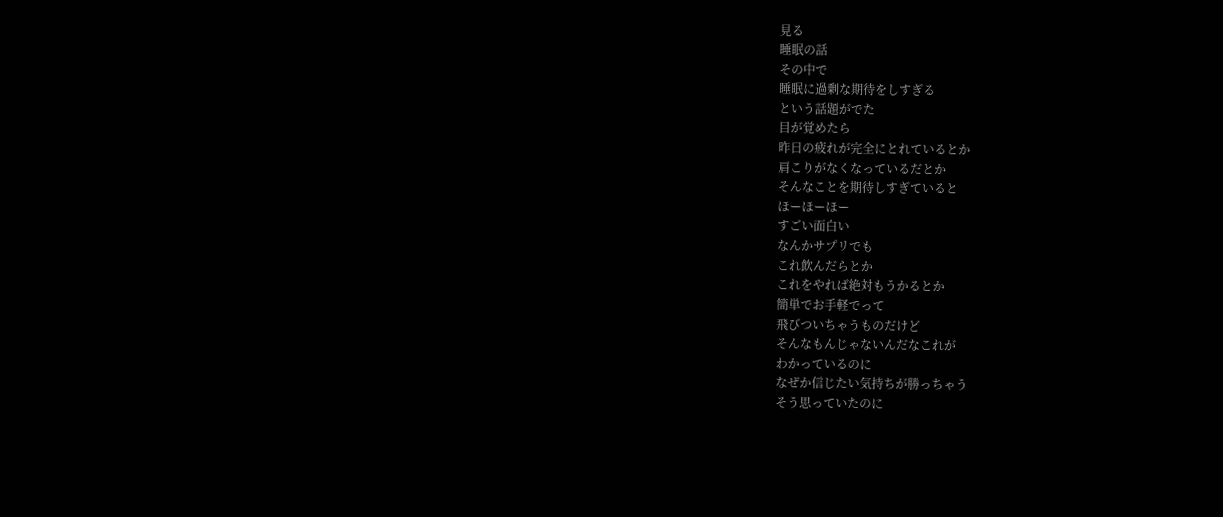見る
睡眠の話
その中で
睡眠に過剰な期待をしすぎる
という話題がでた
目が覚めたら
昨日の疲れが完全にとれているとか
肩こりがなくなっているだとか
そんなことを期待しすぎていると
ほーほーほー
すごい面白い
なんかサプリでも
これ飲んだらとか
これをやれば絶対もうかるとか
簡単でお手軽でって
飛びついちゃうものだけど
そんなもんじゃないんだなこれが
わかっているのに
なぜか信じたい気持ちが勝っちゃう
そう思っていたのに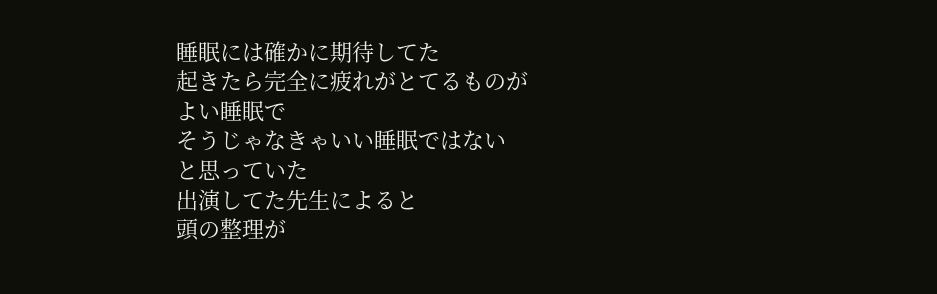睡眠には確かに期待してた
起きたら完全に疲れがとてるものが
よい睡眠で
そうじゃなきゃいい睡眠ではない
と思っていた
出演してた先生によると
頭の整理が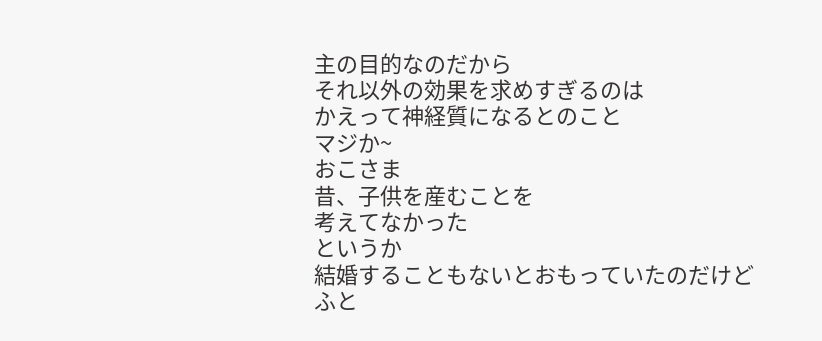主の目的なのだから
それ以外の効果を求めすぎるのは
かえって神経質になるとのこと
マジか~
おこさま
昔、子供を産むことを
考えてなかった
というか
結婚することもないとおもっていたのだけど
ふと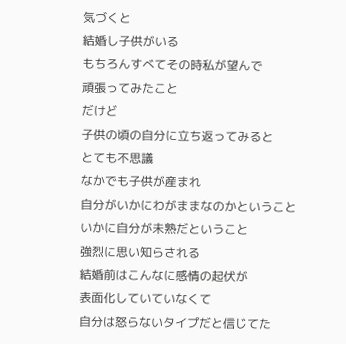気づくと
結婚し子供がいる
もちろんすべてその時私が望んで
頑張ってみたこと
だけど
子供の頃の自分に立ち返ってみると
とても不思議
なかでも子供が産まれ
自分がいかにわがままなのかということ
いかに自分が未熟だということ
強烈に思い知らされる
結婚前はこんなに感情の起伏が
表面化していていなくて
自分は怒らないタイプだと信じてた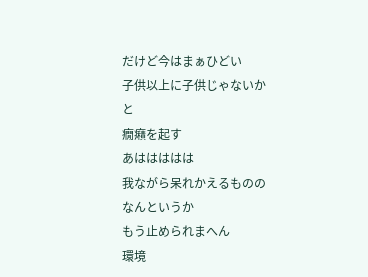だけど今はまぁひどい
子供以上に子供じゃないかと
癇癪を起す
あははははは
我ながら呆れかえるものの
なんというか
もう止められまへん
環境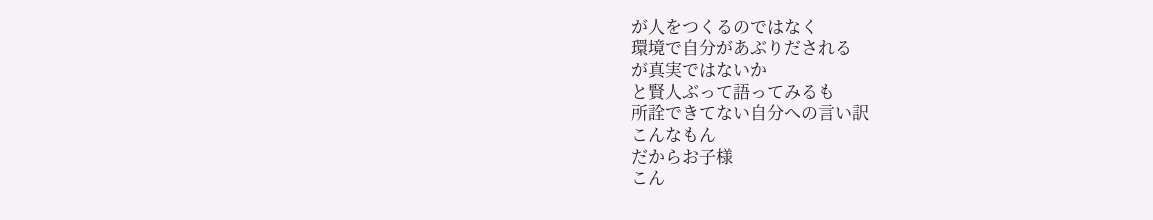が人をつくるのではなく
環境で自分があぶりだされる
が真実ではないか
と賢人ぶって語ってみるも
所詮できてない自分への言い訳
こんなもん
だからお子様
こん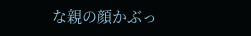な親の顔かぶっ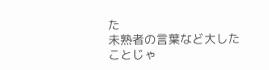た
未熟者の言葉など大したことじゃ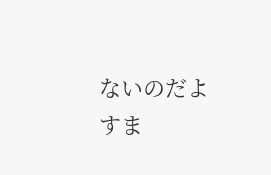ないのだよ
すま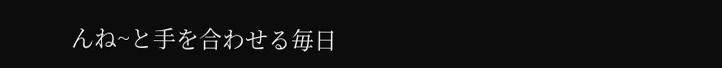んね~と手を合わせる毎日